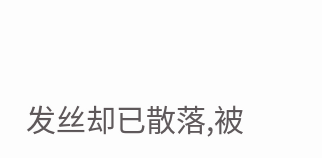发丝却已散落,被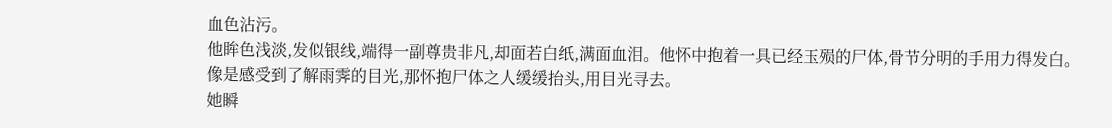血色沾污。
他眸色浅淡,发似银线,端得一副尊贵非凡,却面若白纸,满面血泪。他怀中抱着一具已经玉殒的尸体,骨节分明的手用力得发白。
像是感受到了解雨霁的目光,那怀抱尸体之人缓缓抬头,用目光寻去。
她瞬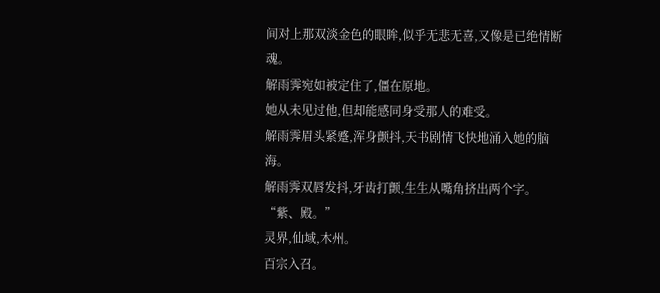间对上那双淡金色的眼眸,似乎无悲无喜,又像是已绝情断魂。
解雨霁宛如被定住了,僵在原地。
她从未见过他,但却能感同身受那人的难受。
解雨霁眉头紧蹙,浑身颤抖,天书剧情飞快地涌入她的脑海。
解雨霁双唇发抖,牙齿打颤,生生从嘴角挤出两个字。
“紫、殿。”
灵界,仙域,木州。
百宗入召。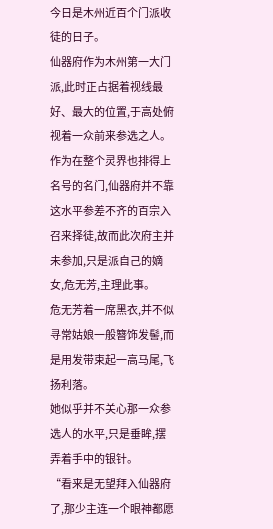今日是木州近百个门派收徒的日子。
仙器府作为木州第一大门派,此时正占据着视线最好、最大的位置,于高处俯视着一众前来参选之人。
作为在整个灵界也排得上名号的名门,仙器府并不靠这水平参差不齐的百宗入召来择徒,故而此次府主并未参加,只是派自己的嫡女,危无芳,主理此事。
危无芳着一席黑衣,并不似寻常姑娘一般簪饰发髻,而是用发带束起一高马尾,飞扬利落。
她似乎并不关心那一众参选人的水平,只是垂眸,摆弄着手中的银针。
“看来是无望拜入仙器府了,那少主连一个眼神都愿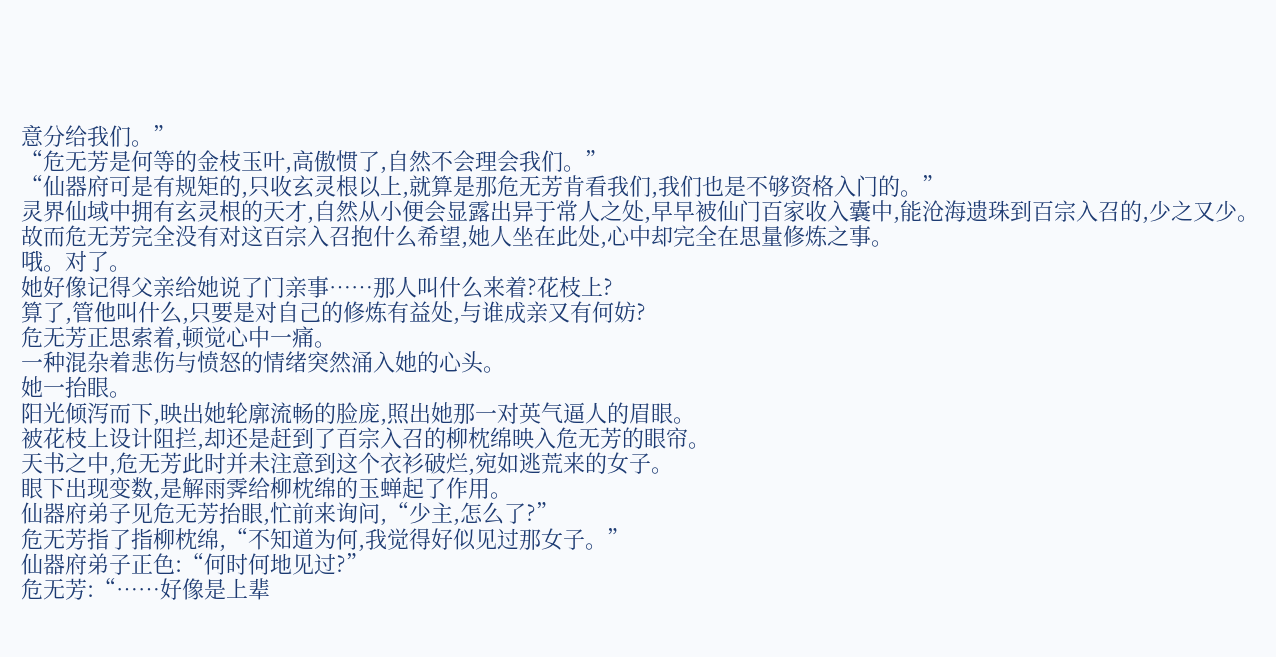意分给我们。”
“危无芳是何等的金枝玉叶,高傲惯了,自然不会理会我们。”
“仙器府可是有规矩的,只收玄灵根以上,就算是那危无芳肯看我们,我们也是不够资格入门的。”
灵界仙域中拥有玄灵根的天才,自然从小便会显露出异于常人之处,早早被仙门百家收入囊中,能沧海遗珠到百宗入召的,少之又少。
故而危无芳完全没有对这百宗入召抱什么希望,她人坐在此处,心中却完全在思量修炼之事。
哦。对了。
她好像记得父亲给她说了门亲事……那人叫什么来着?花枝上?
算了,管他叫什么,只要是对自己的修炼有益处,与谁成亲又有何妨?
危无芳正思索着,顿觉心中一痛。
一种混杂着悲伤与愤怒的情绪突然涌入她的心头。
她一抬眼。
阳光倾泻而下,映出她轮廓流畅的脸庞,照出她那一对英气逼人的眉眼。
被花枝上设计阻拦,却还是赶到了百宗入召的柳枕绵映入危无芳的眼帘。
天书之中,危无芳此时并未注意到这个衣衫破烂,宛如逃荒来的女子。
眼下出现变数,是解雨霁给柳枕绵的玉蝉起了作用。
仙器府弟子见危无芳抬眼,忙前来询问,“少主,怎么了?”
危无芳指了指柳枕绵,“不知道为何,我觉得好似见过那女子。”
仙器府弟子正色:“何时何地见过?”
危无芳:“……好像是上辈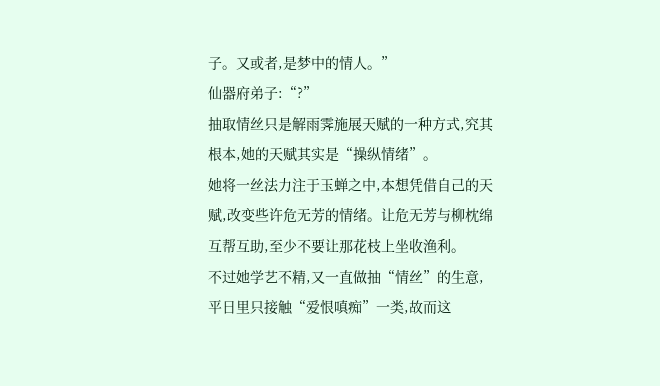子。又或者,是梦中的情人。”
仙器府弟子:“?”
抽取情丝只是解雨霁施展天赋的一种方式,究其根本,她的天赋其实是“操纵情绪”。
她将一丝法力注于玉蝉之中,本想凭借自己的天赋,改变些许危无芳的情绪。让危无芳与柳枕绵互帮互助,至少不要让那花枝上坐收渔利。
不过她学艺不精,又一直做抽“情丝”的生意,平日里只接触“爱恨嗔痴”一类,故而这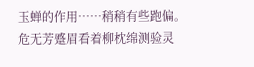玉蝉的作用……稍稍有些跑偏。
危无芳蹙眉看着柳枕绵测验灵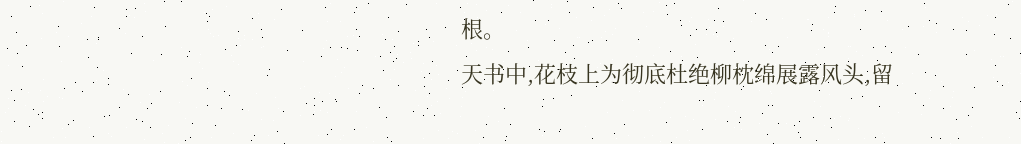根。
天书中,花枝上为彻底杜绝柳枕绵展露风头,留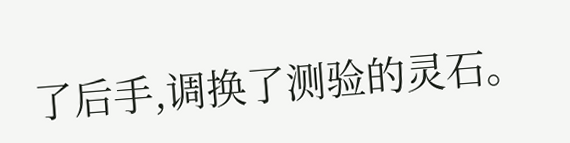了后手,调换了测验的灵石。